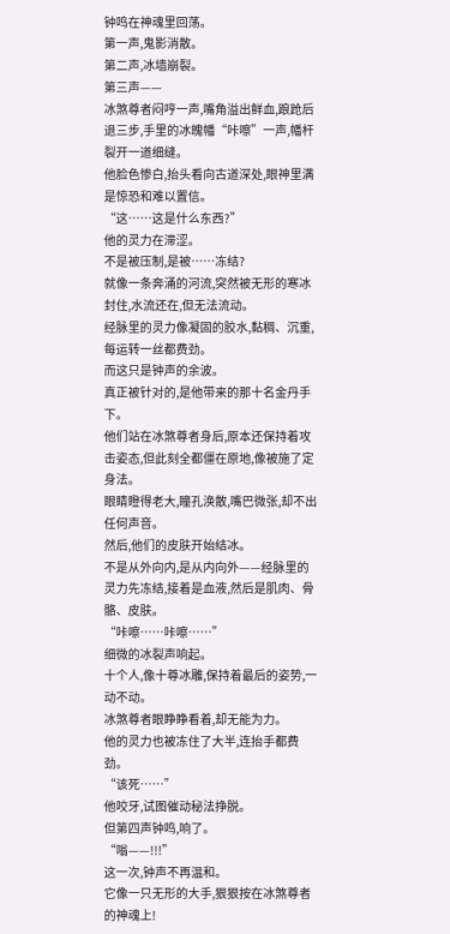钟鸣在神魂里回荡。
第一声,鬼影消散。
第二声,冰墙崩裂。
第三声——
冰煞尊者闷哼一声,嘴角溢出鲜血,踉跄后退三步,手里的冰魄幡“咔嚓”一声,幡杆裂开一道细缝。
他脸色惨白,抬头看向古道深处,眼神里满是惊恐和难以置信。
“这……这是什么东西?”
他的灵力在滞涩。
不是被压制,是被……冻结?
就像一条奔涌的河流,突然被无形的寒冰封住,水流还在,但无法流动。
经脉里的灵力像凝固的胶水,黏稠、沉重,每运转一丝都费劲。
而这只是钟声的余波。
真正被针对的,是他带来的那十名金丹手下。
他们站在冰煞尊者身后,原本还保持着攻击姿态,但此刻全都僵在原地,像被施了定身法。
眼睛瞪得老大,瞳孔涣散,嘴巴微张,却不出任何声音。
然后,他们的皮肤开始结冰。
不是从外向内,是从内向外——经脉里的灵力先冻结,接着是血液,然后是肌肉、骨骼、皮肤。
“咔嚓……咔嚓……”
细微的冰裂声响起。
十个人,像十尊冰雕,保持着最后的姿势,一动不动。
冰煞尊者眼睁睁看着,却无能为力。
他的灵力也被冻住了大半,连抬手都费劲。
“该死……”
他咬牙,试图催动秘法挣脱。
但第四声钟鸣,响了。
“嗡——!!!”
这一次,钟声不再温和。
它像一只无形的大手,狠狠按在冰煞尊者的神魂上!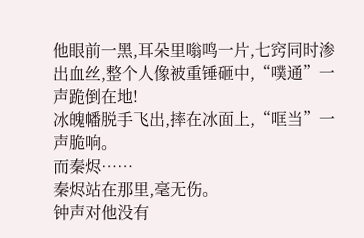他眼前一黑,耳朵里嗡鸣一片,七窍同时渗出血丝,整个人像被重锤砸中,“噗通”一声跪倒在地!
冰魄幡脱手飞出,摔在冰面上,“哐当”一声脆响。
而秦烬……
秦烬站在那里,毫无伤。
钟声对他没有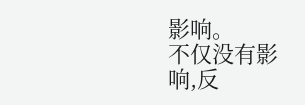影响。
不仅没有影响,反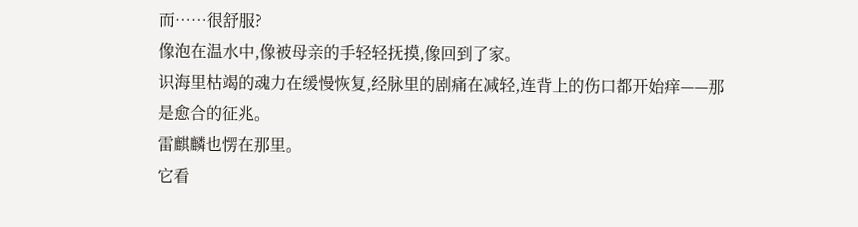而……很舒服?
像泡在温水中,像被母亲的手轻轻抚摸,像回到了家。
识海里枯竭的魂力在缓慢恢复,经脉里的剧痛在减轻,连背上的伤口都开始痒——那是愈合的征兆。
雷麒麟也愣在那里。
它看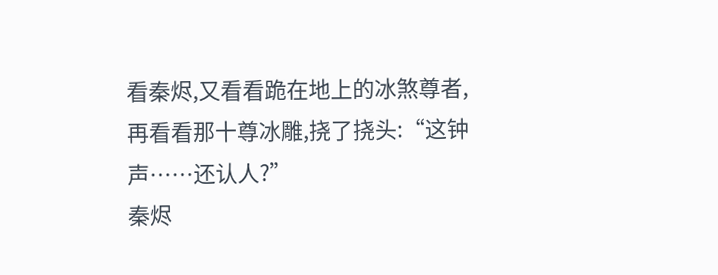看秦烬,又看看跪在地上的冰煞尊者,再看看那十尊冰雕,挠了挠头:“这钟声……还认人?”
秦烬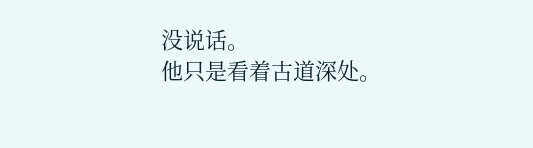没说话。
他只是看着古道深处。